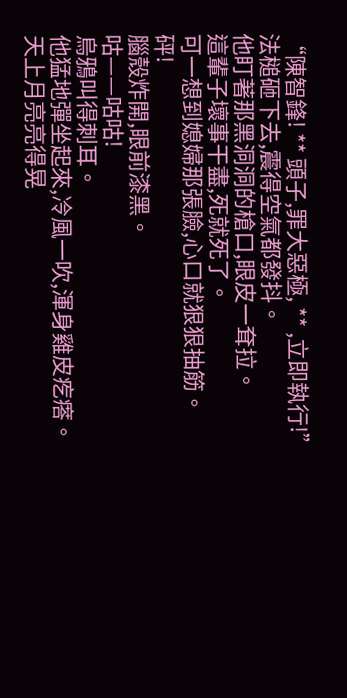“陳智鋒! ** 頭子,罪大惡極, ** ,立即執行!”
法槌砸下去,震得空氣都發抖。
他盯著那黑洞洞的槍口,眼皮一耷拉。
這輩子壞事干盡,死就死了。
可一想到媳婦那張臉,心口就狠狠抽筋。
砰!
腦殼炸開,眼前漆黑。
咕——咕咕!
烏鴉叫得刺耳。
他猛地彈坐起來,冷風一吹,渾身雞皮疙瘩。
天上月亮亮得晃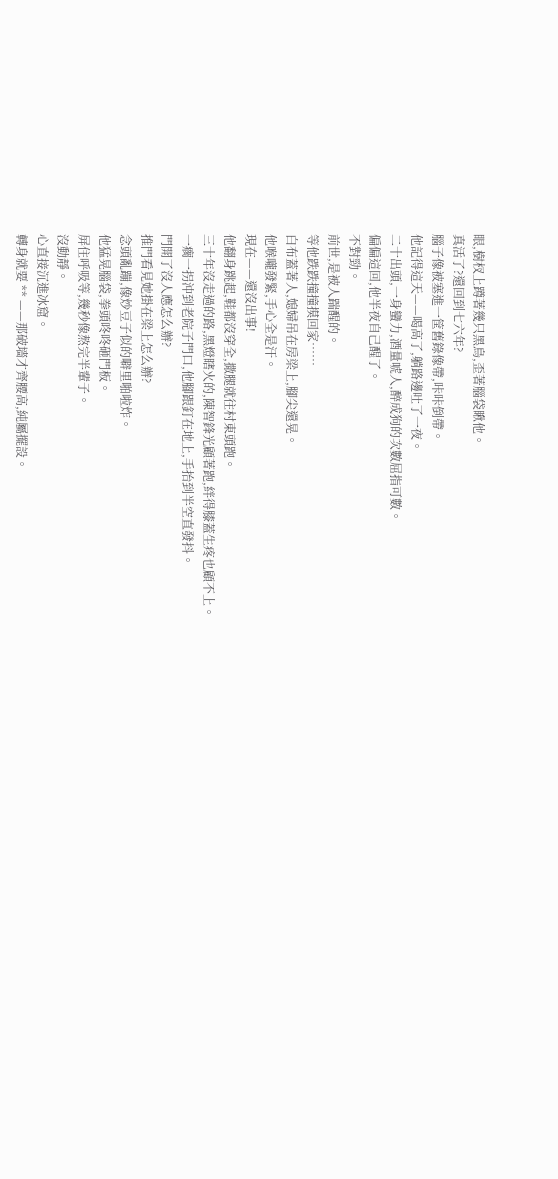眼,樹杈上蹲著幾只黑鳥,歪著腦袋瞅他。
真活了?還回到七六年?
腦子像被塞進一筐舊錄像帶,咔咔倒帶。
他記得這天——喝高了,躺路邊吐了一夜。
二十出頭,一身蠻力,酒量唬人,醉成狗的次數屈指可數。
偏偏這回,他半夜自己醒了。
不對勁。
前世,是被人踹醒的。
等他跌跌撞撞摸回家……
白布蓋著人,媳婦吊在房梁上,腳尖還晃。
他喉嚨發緊,手心全是汗。
現在——還沒出事!
他翻身跳起,鞋都沒穿全,撒腿就往村東頭跑。
三十年沒走過的路,黑燈瞎火的,陳智鋒光顧著跑,絆得膝蓋生疼也顧不上。
一瘸一拐沖到老院子門口,他腳跟釘在地上,手抬到半空直發抖。
門開了沒人應怎么辦?
推門看見她掛在梁上怎么辦?
念頭亂蹦,像炒豆子似的噼里啪啦炸。
他猛晃腦袋,拳頭咚咚砸門板。
屏住呼吸等,幾秒像熬完半輩子。
沒動靜。
心直接沉進冰窟。
轉身就要 ** ——那破墻才齊腰高,純屬擺設。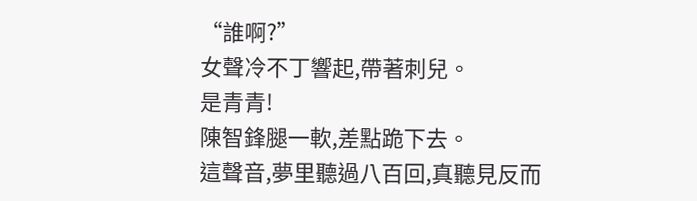“誰啊?”
女聲冷不丁響起,帶著刺兒。
是青青!
陳智鋒腿一軟,差點跪下去。
這聲音,夢里聽過八百回,真聽見反而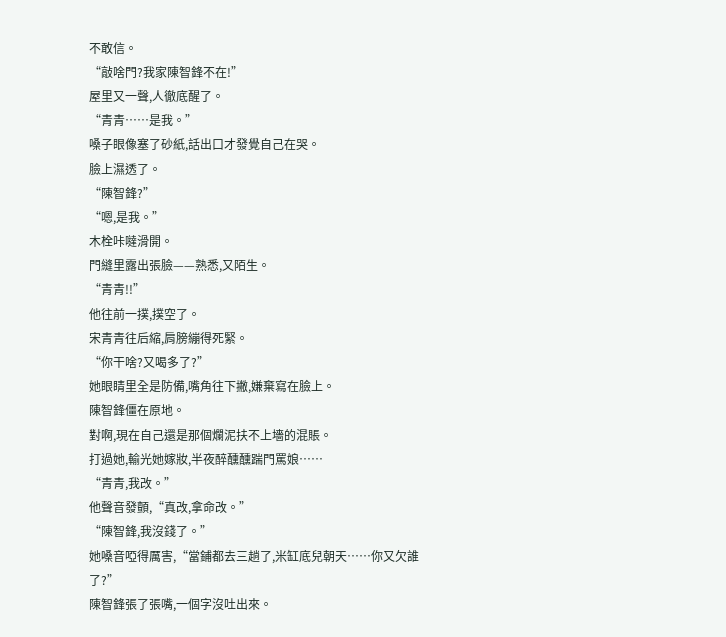不敢信。
“敲啥門?我家陳智鋒不在!”
屋里又一聲,人徹底醒了。
“青青……是我。”
嗓子眼像塞了砂紙,話出口才發覺自己在哭。
臉上濕透了。
“陳智鋒?”
“嗯,是我。”
木栓咔噠滑開。
門縫里露出張臉——熟悉,又陌生。
“青青!!”
他往前一撲,撲空了。
宋青青往后縮,肩膀繃得死緊。
“你干啥?又喝多了?”
她眼睛里全是防備,嘴角往下撇,嫌棄寫在臉上。
陳智鋒僵在原地。
對啊,現在自己還是那個爛泥扶不上墻的混賬。
打過她,輸光她嫁妝,半夜醉醺醺踹門罵娘……
“青青,我改。”
他聲音發顫,“真改,拿命改。”
“陳智鋒,我沒錢了。”
她嗓音啞得厲害,“當鋪都去三趟了,米缸底兒朝天……你又欠誰了?”
陳智鋒張了張嘴,一個字沒吐出來。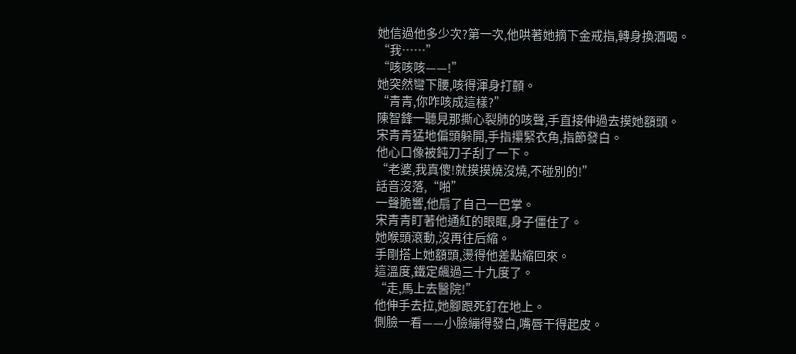她信過他多少次?第一次,他哄著她摘下金戒指,轉身換酒喝。
“我……”
“咳咳咳——!”
她突然彎下腰,咳得渾身打顫。
“青青,你咋咳成這樣?”
陳智鋒一聽見那撕心裂肺的咳聲,手直接伸過去摸她額頭。
宋青青猛地偏頭躲開,手指攥緊衣角,指節發白。
他心口像被鈍刀子刮了一下。
“老婆,我真傻!就摸摸燒沒燒,不碰別的!”
話音沒落,“啪”
一聲脆響,他扇了自己一巴掌。
宋青青盯著他通紅的眼眶,身子僵住了。
她喉頭滾動,沒再往后縮。
手剛搭上她額頭,燙得他差點縮回來。
這溫度,鐵定飆過三十九度了。
“走,馬上去醫院!”
他伸手去拉,她腳跟死釘在地上。
側臉一看——小臉繃得發白,嘴唇干得起皮。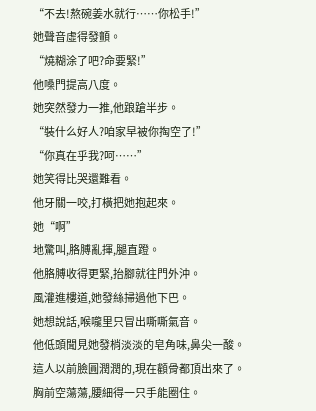“不去!熬碗姜水就行……你松手!”
她聲音虛得發顫。
“燒糊涂了吧?命要緊!”
他嗓門提高八度。
她突然發力一推,他踉蹌半步。
“裝什么好人?咱家早被你掏空了!”
“你真在乎我?呵……”
她笑得比哭還難看。
他牙關一咬,打橫把她抱起來。
她“啊”
地驚叫,胳膊亂揮,腿直蹬。
他胳膊收得更緊,抬腳就往門外沖。
風灌進樓道,她發絲掃過他下巴。
她想說話,喉嚨里只冒出嘶嘶氣音。
他低頭聞見她發梢淡淡的皂角味,鼻尖一酸。
這人以前臉圓潤潤的,現在顴骨都頂出來了。
胸前空蕩蕩,腰細得一只手能圈住。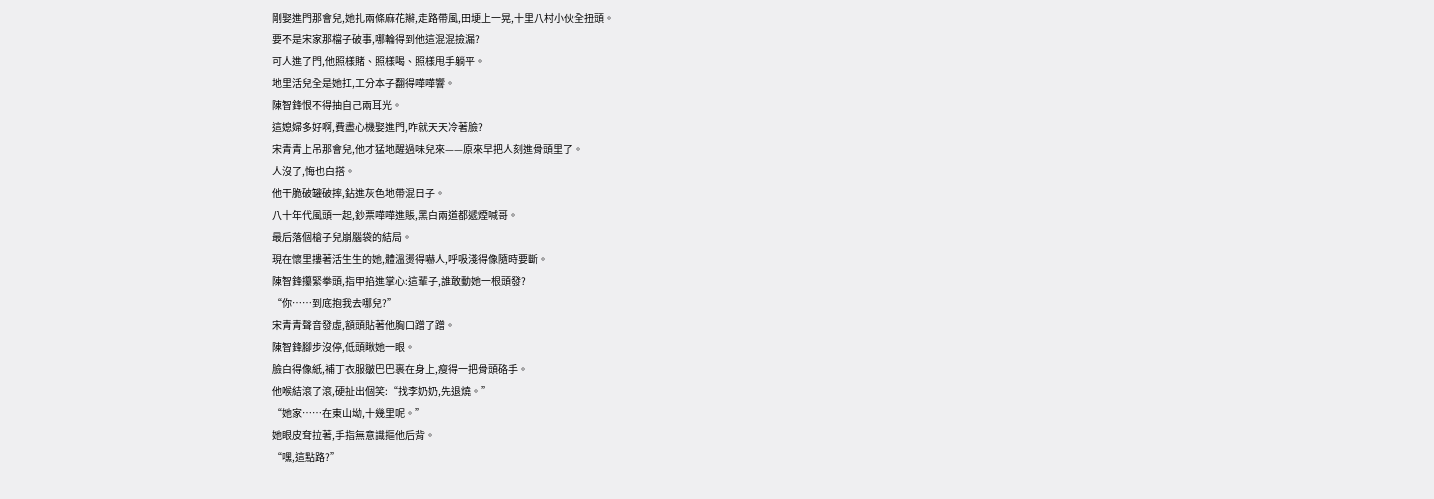剛娶進門那會兒,她扎兩條麻花辮,走路帶風,田埂上一晃,十里八村小伙全扭頭。
要不是宋家那檔子破事,哪輪得到他這混混撿漏?
可人進了門,他照樣賭、照樣喝、照樣甩手躺平。
地里活兒全是她扛,工分本子翻得嘩嘩響。
陳智鋒恨不得抽自己兩耳光。
這媳婦多好啊,費盡心機娶進門,咋就天天冷著臉?
宋青青上吊那會兒,他才猛地醒過味兒來——原來早把人刻進骨頭里了。
人沒了,悔也白搭。
他干脆破罐破摔,鉆進灰色地帶混日子。
八十年代風頭一起,鈔票嘩嘩進賬,黑白兩道都遞煙喊哥。
最后落個槍子兒崩腦袋的結局。
現在懷里摟著活生生的她,體溫燙得嚇人,呼吸淺得像隨時要斷。
陳智鋒攥緊拳頭,指甲掐進掌心:這輩子,誰敢動她一根頭發?
“你……到底抱我去哪兒?”
宋青青聲音發虛,額頭貼著他胸口蹭了蹭。
陳智鋒腳步沒停,低頭瞅她一眼。
臉白得像紙,補丁衣服皺巴巴裹在身上,瘦得一把骨頭硌手。
他喉結滾了滾,硬扯出個笑:“找李奶奶,先退燒。”
“她家……在東山坳,十幾里呢。”
她眼皮耷拉著,手指無意識摳他后背。
“嘿,這點路?”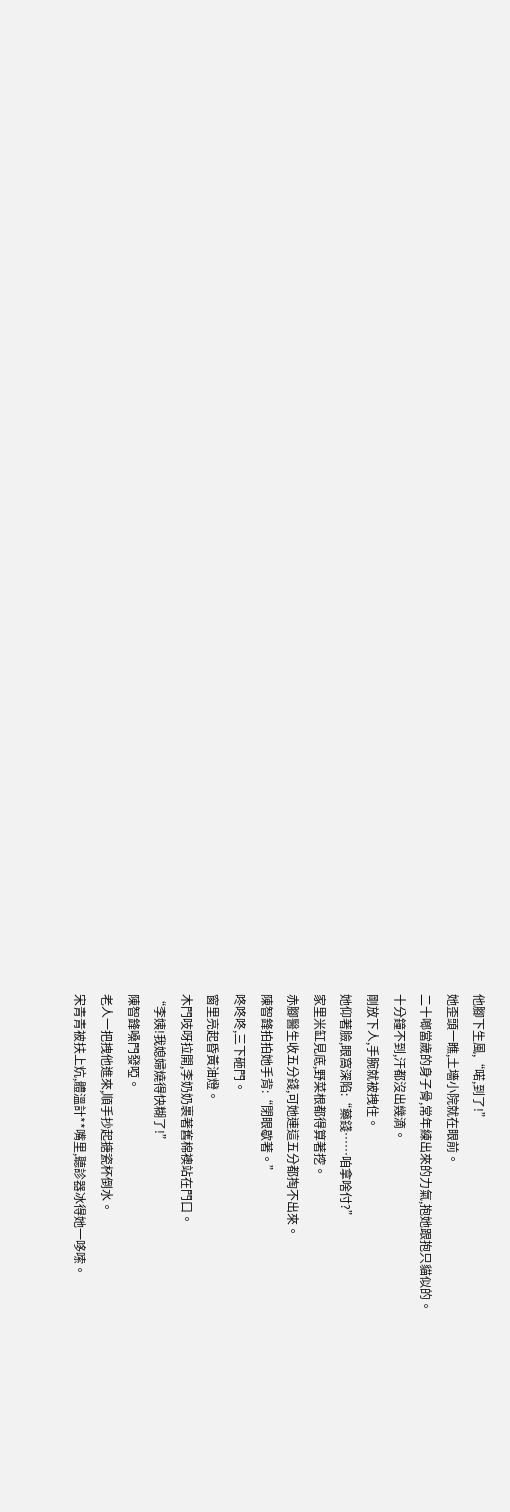他腳下生風,“喏,到了!”
她歪頭一瞧,土墻小院就在眼前。
二十啷當歲的身子骨,常年練出來的力氣,抱她跟抱只貓似的。
十分鐘不到,汗都沒出幾滴。
剛放下人,手腕就被拽住。
她仰著臉,眼窩深陷:“藥錢……咱拿啥付?”
家里米缸見底,野菜根都得算著挖。
赤腳醫生收五分錢,可她連這五分都掏不出來。
陳智鋒拍拍她手背:“閉眼歇著。”
咚咚咚,三下砸門。
窗里亮起昏黃油燈。
木門吱呀拉開,李奶奶裹著舊棉襖站在門口。
“李姨!我媳婦燒得快糊了!”
陳智鋒嗓門發啞。
老人一把拽他進來,順手抄起搪瓷杯倒水。
宋青青被扶上炕,體溫計**嘴里,聽診器冰得她一哆嗦。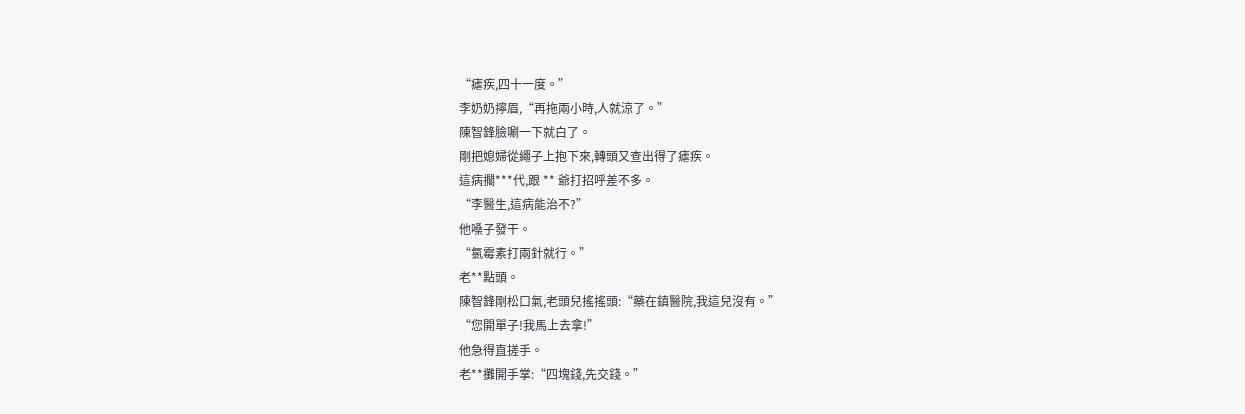“瘧疾,四十一度。”
李奶奶擰眉,“再拖兩小時,人就涼了。”
陳智鋒臉唰一下就白了。
剛把媳婦從繩子上抱下來,轉頭又查出得了瘧疾。
這病擱***代,跟 ** 爺打招呼差不多。
“李醫生,這病能治不?”
他嗓子發干。
“氯霉素打兩針就行。”
老**點頭。
陳智鋒剛松口氣,老頭兒搖搖頭:“藥在鎮醫院,我這兒沒有。”
“您開單子!我馬上去拿!”
他急得直搓手。
老**攤開手掌:“四塊錢,先交錢。”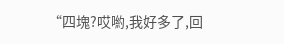“四塊?哎喲,我好多了,回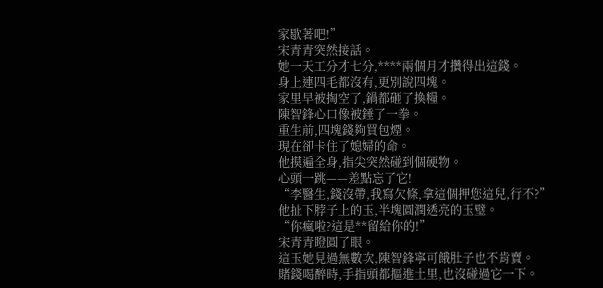家歇著吧!”
宋青青突然接話。
她一天工分才七分,****兩個月才攢得出這錢。
身上連四毛都沒有,更別說四塊。
家里早被掏空了,鍋都砸了換糧。
陳智鋒心口像被錘了一拳。
重生前,四塊錢夠買包煙。
現在卻卡住了媳婦的命。
他摸遍全身,指尖突然碰到個硬物。
心頭一跳——差點忘了它!
“李醫生,錢沒帶,我寫欠條,拿這個押您這兒,行不?”
他扯下脖子上的玉,半塊圓潤透亮的玉璧。
“你瘋啦?這是**留給你的!”
宋青青瞪圓了眼。
這玉她見過無數次,陳智鋒寧可餓肚子也不肯賣。
賭錢喝醉時,手指頭都摳進土里,也沒碰過它一下。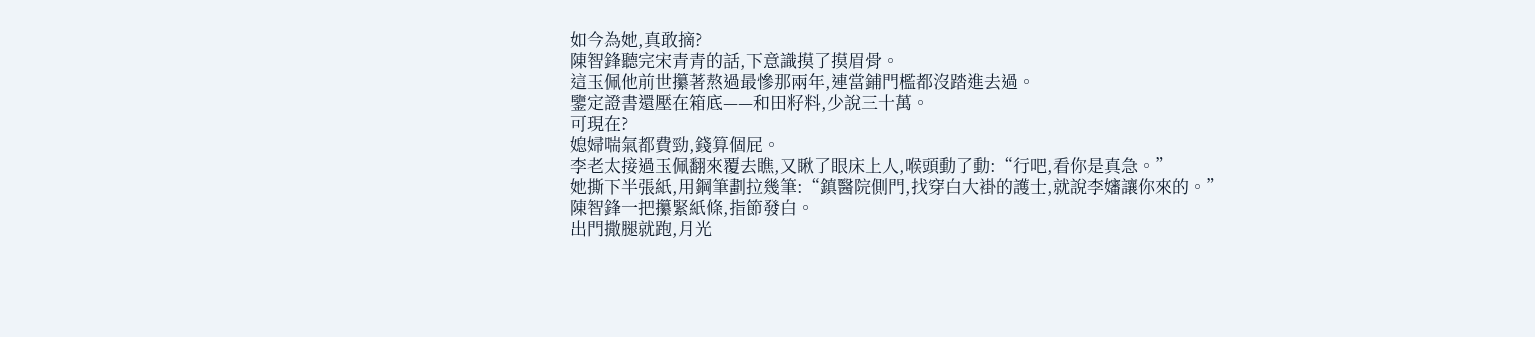如今為她,真敢摘?
陳智鋒聽完宋青青的話,下意識摸了摸眉骨。
這玉佩他前世攥著熬過最慘那兩年,連當鋪門檻都沒踏進去過。
鑒定證書還壓在箱底——和田籽料,少說三十萬。
可現在?
媳婦喘氣都費勁,錢算個屁。
李老太接過玉佩翻來覆去瞧,又瞅了眼床上人,喉頭動了動:“行吧,看你是真急。”
她撕下半張紙,用鋼筆劃拉幾筆:“鎮醫院側門,找穿白大褂的護士,就說李嬸讓你來的。”
陳智鋒一把攥緊紙條,指節發白。
出門撒腿就跑,月光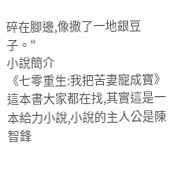碎在腳邊,像撒了一地銀豆子。"
小說簡介
《七零重生:我把苦妻寵成寶》這本書大家都在找,其實這是一本給力小說,小說的主人公是陳智鋒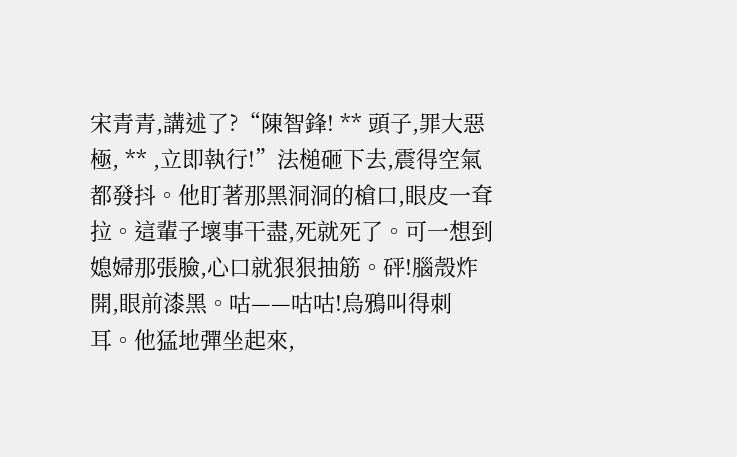宋青青,講述了?“陳智鋒! ** 頭子,罪大惡極, ** ,立即執行!”法槌砸下去,震得空氣都發抖。他盯著那黑洞洞的槍口,眼皮一耷拉。這輩子壞事干盡,死就死了。可一想到媳婦那張臉,心口就狠狠抽筋。砰!腦殼炸開,眼前漆黑。咕——咕咕!烏鴉叫得刺耳。他猛地彈坐起來,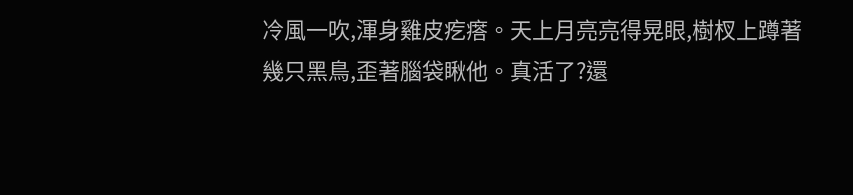冷風一吹,渾身雞皮疙瘩。天上月亮亮得晃眼,樹杈上蹲著幾只黑鳥,歪著腦袋瞅他。真活了?還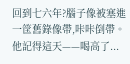回到七六年?腦子像被塞進一筐舊錄像帶,咔咔倒帶。他記得這天——喝高了...